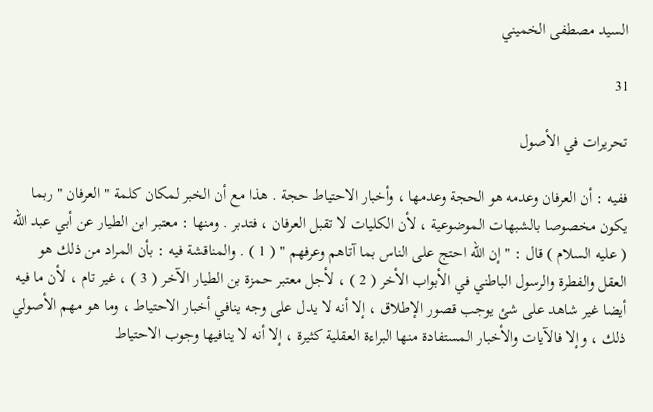السيد مصطفى الخميني

31

تحريرات في الأصول

ففيه : أن العرفان وعدمه هو الحجة وعدمها ، وأخبار الاحتياط حجة . هذا مع أن الخبر لمكان كلمة " العرفان " ربما يكون مخصوصا بالشبهات الموضوعية ، لأن الكليات لا تقبل العرفان ، فتدبر . ومنها : معتبر ابن الطيار عن أبي عبد الله ( عليه السلام ) قال : " إن الله احتج على الناس بما آتاهم وعرفهم " ( 1 ) . والمناقشة فيه : بأن المراد من ذلك هو العقل والفطرة والرسول الباطني في الأبواب الأخر ( 2 ) ، لأجل معتبر حمزة بن الطيار الآخر ( 3 ) ، غير تام ، لأن ما فيه أيضا غير شاهد على شئ يوجب قصور الإطلاق ، إلا أنه لا يدل على وجه ينافي أخبار الاحتياط ، وما هو مهم الأصولي ذلك ، وإلا فالآيات والأخبار المستفادة منها البراءة العقلية كثيرة ، إلا أنه لا ينافيها وجوب الاحتياط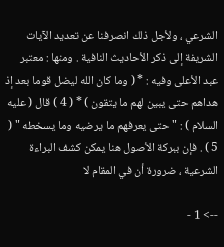الشرعي ، ولأجل ذلك انصرفنا عن تعديد الآيات الشريفة إلى ذكر الأحاديث النافية . ومنها : معتبر عبد الأعلى وفيه : * ( وما كان الله ليضل قوما بعد إذ هداهم حتى يبين لهم ما يتقون ) * ( 4 ) قال ( عليه السلام ) : " حتى يعرفهم ما يرضيه وما يسخطه " ( 5 ) . فإن ببركة الأصول هنا يمكن كشف البراءة الشرعية ، ضرورة أن في المقام لا

--> 1 -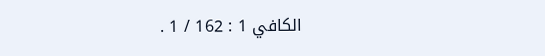الكافي 1 : 162 / 1 .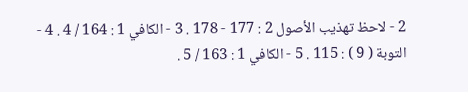2 - لاحظ تهذيب الأصول 2 : 177 - 178 . 3 - الكافي 1 : 164 / 4 . 4 - التوبة ( 9 ) : 115 . 5 - الكافي 1 : 163 / 5 .